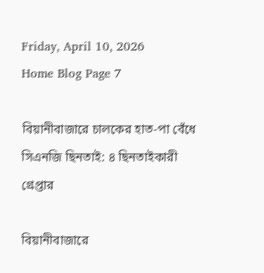Friday, April 10, 2026
Home Blog Page 7

বিয়ানীবাজারে চালকের হাত-পা বেঁধে সিএনজি ছিনতাই: ৪ ছিনতাইকারী গ্রেপ্তার

বিয়ানীবাজারে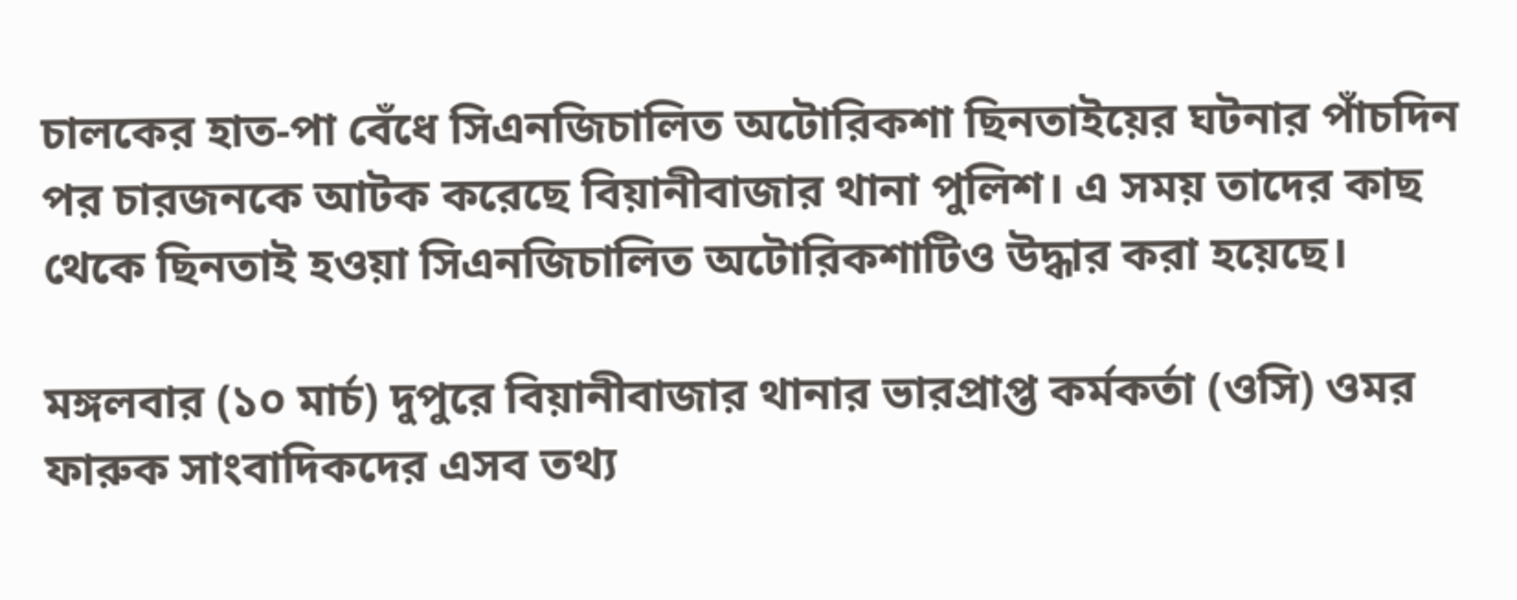চালকের হাত-পা বেঁধে সিএনজিচালিত অটোরিকশা ছিনতাইয়ের ঘটনার পাঁচদিন পর চারজনকে আটক করেছে বিয়ানীবাজার থানা পুলিশ। এ সময় তাদের কাছ থেকে ছিনতাই হওয়া সিএনজিচালিত অটোরিকশাটিও উদ্ধার করা হয়েছে।

মঙ্গলবার (১০ মার্চ) দুপুরে বিয়ানীবাজার থানার ভারপ্রাপ্ত কর্মকর্তা (ওসি) ওমর ফারুক সাংবাদিকদের এসব তথ্য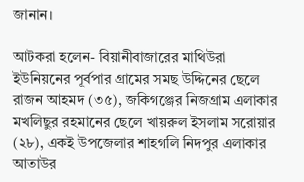জানান।

আটকরা হলেন- বিয়ানীবাজারের মাথিউরা ইউনিয়নের পূর্বপার গ্রামের সমছ উদ্দিনের ছেলে রাজন আহমদ (৩৫), জকিগঞ্জের নিজগ্রাম এলাকার মখলিছুর রহমানের ছেলে খায়রুল ইসলাম সরোয়ার (২৮), একই উপজেলার শাহগলি নিদপুর এলাকার আতাউর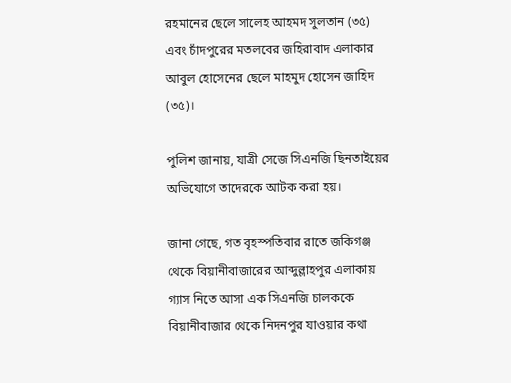রহমানের ছেলে সালেহ আহমদ সুলতান (৩৫) এবং চাঁদপুরের মতলবের জহিরাবাদ এলাকার আবুল হোসেনের ছেলে মাহমুদ হোসেন জাহিদ (৩৫)।

পুলিশ জানায়, যাত্রী সেজে সিএনজি ছিনতাইয়ের অভিযোগে তাদেরকে আটক করা হয়।

জানা গেছে, গত বৃহস্পতিবার রাতে জকিগঞ্জ থেকে বিয়ানীবাজারের আব্দুল্লাহপুর এলাকায় গ্যাস নিতে আসা এক সিএনজি চালককে বিয়ানীবাজার থেকে নিদনপুর যাওয়ার কথা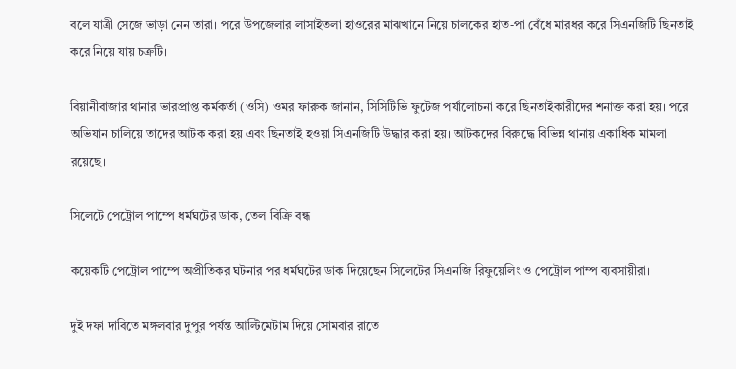বলে যাত্রী সেজে ভাড়া নেন তারা। পরে উপজেলার লাসাইতলা হাওরের মাঝখানে নিয়ে চালকের হাত-পা বেঁধে মারধর করে সিএনজিটি ছিনতাই করে নিয়ে যায় চক্রটি।

বিয়ানীবাজার থানার ভারপ্রাপ্ত কর্মকর্তা (ওসি) ওমর ফারুক জানান, সিসিটিভি ফুটেজ পর্যালোচনা করে ছিনতাইকারীদের শনাক্ত করা হয়। পরে অভিযান চালিয়ে তাদের আটক করা হয় এবং ছিনতাই হওয়া সিএনজিটি উদ্ধার করা হয়। আটকদের বিরুদ্ধে বিভিন্ন থানায় একাধিক মামলা রয়েছে।

সিলেটে পেট্রোল পাম্পে ধর্মঘটের ডাক, তেল বিক্রি বন্ধ

কয়েকটি পেট্রোল পাম্পে অপ্রীতিকর ঘটনার পর ধর্মঘটের ডাক দিয়েছেন সিলেটের সিএনজি রিফুয়েলিং ও পেট্রোল পাম্প ব্যবসায়ীরা।

দুই দফা দাবিতে মঙ্গলবার দুপুর পর্যন্ত আল্টিমেটাম দিয়ে সোমবার রাতে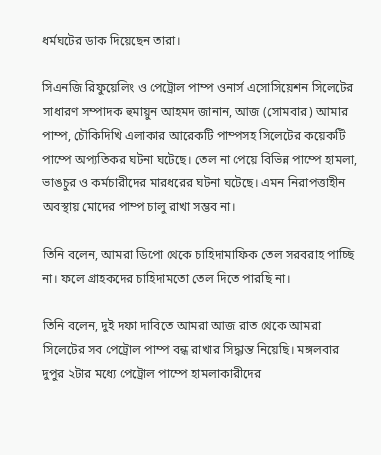ধর্মঘটের ডাক দিয়েছেন তারা।

সিএনজি রিফুয়েলিং ও পেট্রোল পাম্প ওনার্স এসোসিয়েশন সিলেটের সাধারণ সম্পাদক হুমায়ুন আহমদ জানান, আজ (সোমবার) আমার পাম্প, চৌকিদিখি এলাকার আরেকটি পাম্পসহ সিলেটের কয়েকটি পাম্পে অপ্যতিকর ঘটনা ঘটেছে। তেল না পেয়ে বিভিন্ন পাম্পে হামলা, ভাঙচুর ও কর্মচারীদের মারধরের ঘটনা ঘটেছে। এমন নিরাপত্তাহীন অবস্থায় মোদের পাম্প চালু রাখা সম্ভব না।

তিনি বলেন, আমরা ডিপো থেকে চাহিদামাফিক তেল সরবরাহ পাচ্ছি না। ফলে গ্রাহকদের চাহিদামতো তেল দিতে পারছি না।

তিনি বলেন, দুই দফা দাবিতে আমরা আজ রাত থেকে আমরা সিলেটের সব পেট্রোল পাম্প বন্ধ রাখার সিদ্ধান্ত নিয়েছি। মঙ্গলবার দুপুর ২টার মধ্যে পেট্রোল পাম্পে হামলাকারীদের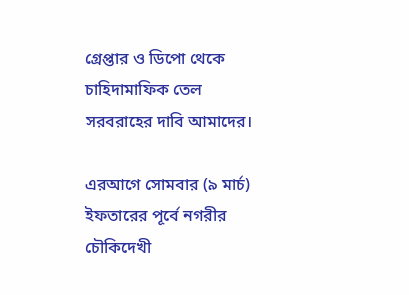গ্রেপ্তার ও ডিপো থেকে চাহিদামাফিক তেল সরবরাহের দাবি আমাদের।

এরআগে সোমবার (৯ মার্চ) ইফতারের পূর্বে নগরীর চৌকিদেখী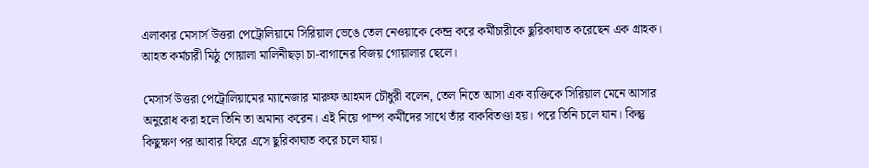এলাকার মেসার্স উত্তরা পেট্রোলিয়ামে সিরিয়াল ভেঙে তেল নেওয়াকে কেন্দ্র করে কর্মীচারীকে ছুরিকাঘাত করেছেন এক গ্রাহক। আহত কর্মচারী মিঠু গোয়ালা মালিনীছড়া চা-বাগানের বিজয় গোয়ালার ছেলে।

মেসার্স উত্তরা পেট্রোলিয়ামের ম্যানেজার মারুফ আহমদ চৌধুরী বলেন, তেল নিতে আসা এক ব্যক্তিকে সিরিয়াল মেনে আসার অনুরোধ করা হলে তিনি তা অমান্য করেন। এই নিয়ে পাম্প কর্মীদের সাথে তাঁর বাকবিতণ্ডা হয়। পরে তিনি চলে যান। কিন্তু কিছুক্ষণ পর আবার ফিরে এসে ছুরিকাঘাত করে চলে যায়।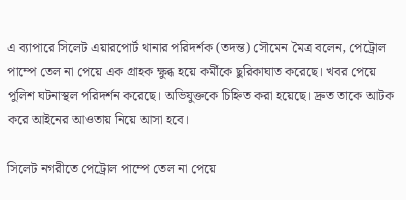এ ব্যাপারে সিলেট এয়ারপোর্ট থানার পরিদর্শক (তদন্ত) সৌমেন মৈত্র বলেন, পেট্রোল পাম্পে তেল না পেয়ে এক গ্রাহক ক্ষুব্ধ হয়ে কর্মীকে ছুরিকাঘাত করেছে। খবর পেয়ে পুলিশ ঘটনাস্থল পরিদর্শন করেছে। অভিযুক্তকে চিহ্নিত করা হয়েছে। দ্রুত তাকে আটক করে আইনের আওতায় নিয়ে আসা হবে।

সিলেট নগরীতে পেট্রোল পাম্পে তেল না পেয়ে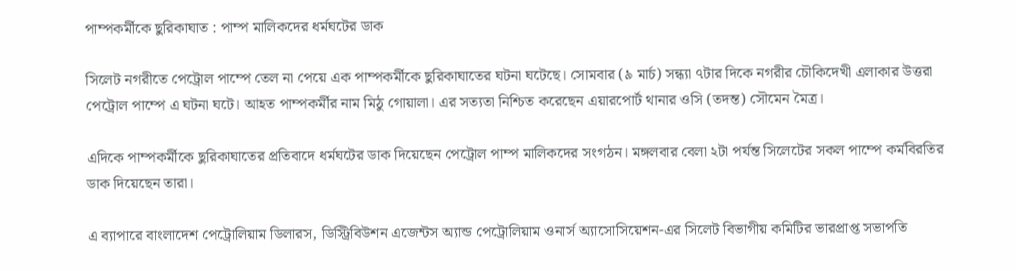পাম্পকর্মীকে ছুরিকাঘাত : পাম্প মালিকদের ধর্মঘটের ডাক

সিলেট নগরীতে পেট্রোল পাম্পে তেল না পেয়ে এক পাম্পকর্মীকে ছুরিকাঘাতের ঘটনা ঘটেছে। সোমবার (৯ মার্চ) সন্ধ্যা ৭টার দিকে নগরীর চৌকিদেখী এলাকার উত্তরা পেট্রোল পাম্পে এ ঘটনা ঘটে। আহত পাম্পকর্মীর নাম মিঠু গোয়ালা। এর সত্যতা নিশ্চিত করেছেন এয়ারপোর্ট থানার ওসি (তদন্ত) সৌমেন মৈত্র।

এদিকে পাম্পকর্মীকে ছুরিকাঘাতের প্রতিবাদে ধর্মঘটের ডাক দিয়েছেন পেট্রোল পাম্প মালিকদের সংগঠন। মঙ্গলবার বেলা ২টা পর্যন্ত সিলেটের সকল পাম্পে কর্মবিরতির ডাক দিয়েছেন তারা।

এ ব্যাপারে বাংলাদেশ পেট্রোলিয়াম ডিলারস, ডিস্ট্রিবিউশন এজেন্টস অ্যান্ড পেট্রোলিয়াম ওনার্স অ্যাসোসিয়েশন-এর সিলেট বিভাগীয় কমিটির ভারপ্রাপ্ত সভাপতি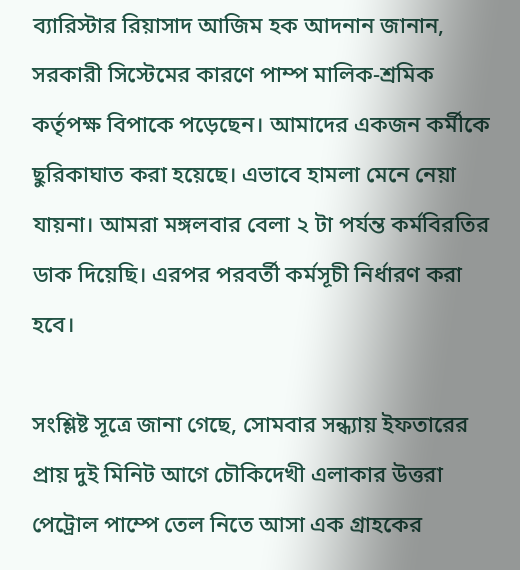ব্যারিস্টার রিয়াসাদ আজিম হক আদনান জানান, সরকারী সিস্টেমের কারণে পাম্প মালিক-শ্রমিক কর্তৃপক্ষ বিপাকে পড়েছেন। আমাদের একজন কর্মীকে ছুরিকাঘাত করা হয়েছে। এভাবে হামলা মেনে নেয়া যায়না। আমরা মঙ্গলবার বেলা ২ টা পর্যন্ত কর্মবিরতির ডাক দিয়েছি। এরপর পরবর্তী কর্মসূচী নির্ধারণ করা হবে।

সংশ্লিষ্ট সূত্রে জানা গেছে, সোমবার সন্ধ্যায় ইফতারের প্রায় দুই মিনিট আগে চৌকিদেখী এলাকার উত্তরা পেট্রোল পাম্পে তেল নিতে আসা এক গ্রাহকের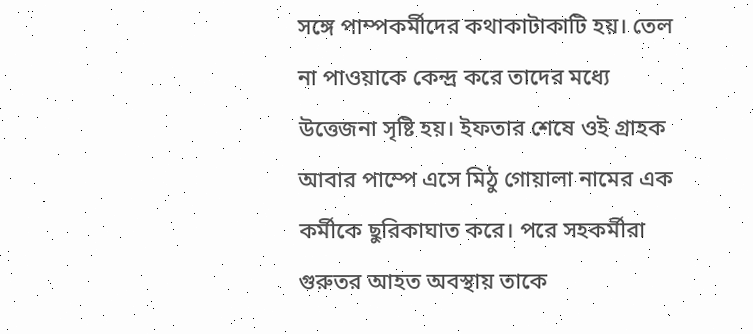সঙ্গে পাম্পকর্মীদের কথাকাটাকাটি হয়। তেল না পাওয়াকে কেন্দ্র করে তাদের মধ্যে উত্তেজনা সৃষ্টি হয়। ইফতার শেষে ওই গ্রাহক আবার পাম্পে এসে মিঠু গোয়ালা নামের এক কর্মীকে ছুরিকাঘাত করে। পরে সহকর্মীরা গুরুতর আহত অবস্থায় তাকে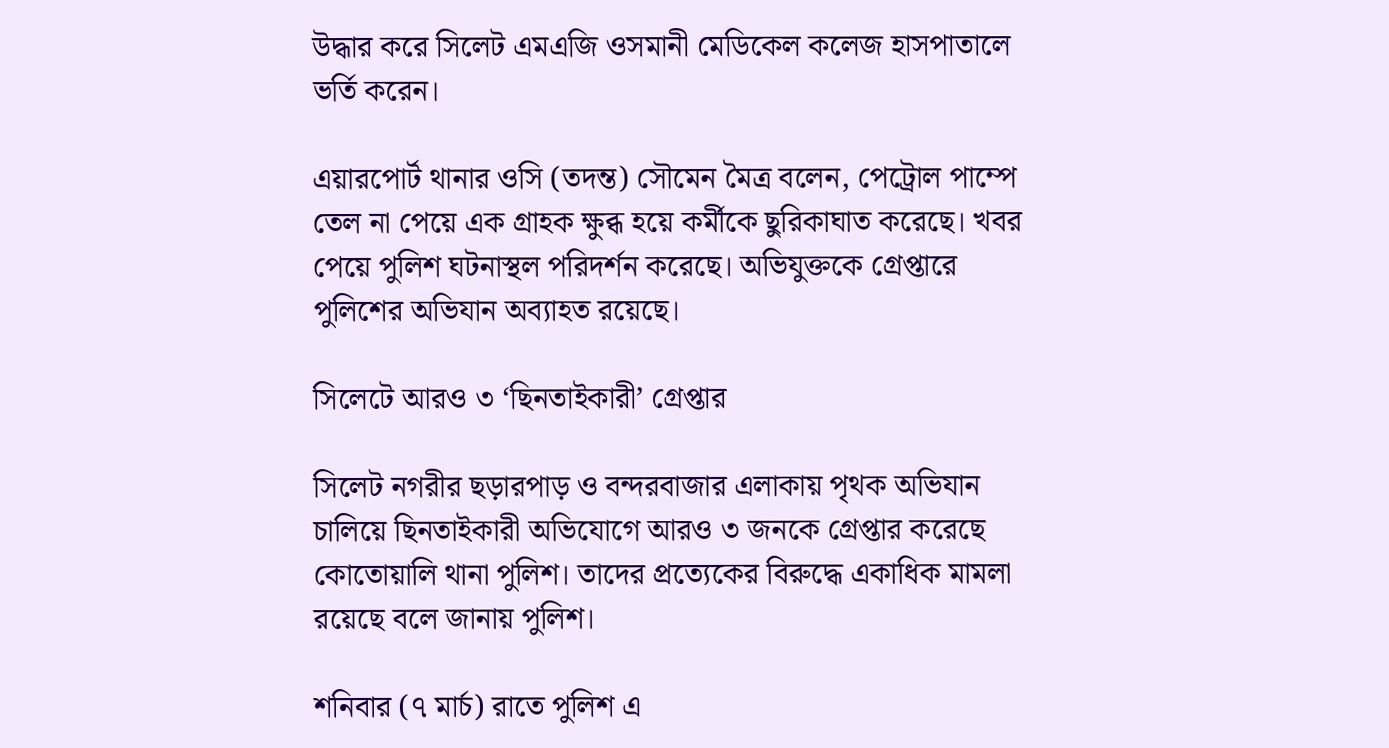উদ্ধার করে সিলেট এমএজি ওসমানী মেডিকেল কলেজ হাসপাতালে ভর্তি করেন।

এয়ারপোর্ট থানার ওসি (তদন্ত) সৌমেন মৈত্র বলেন, পেট্রোল পাম্পে তেল না পেয়ে এক গ্রাহক ক্ষুব্ধ হয়ে কর্মীকে ছুরিকাঘাত করেছে। খবর পেয়ে পুলিশ ঘটনাস্থল পরিদর্শন করেছে। অভিযুক্তকে গ্রেপ্তারে পুলিশের অভিযান অব্যাহত রয়েছে।

সিলেটে আরও ৩ ‘ছিনতাইকারী’ গ্রেপ্তার

সিলেট নগরীর ছড়ারপাড় ও বন্দরবাজার এলাকায় পৃথক অভিযান চালিয়ে ছিনতাইকারী অভিযোগে আরও ৩ জনকে গ্রেপ্তার করেছে কোতোয়ালি থানা পুলিশ। তাদের প্রত্যেকের বিরুদ্ধে একাধিক মামলা রয়েছে বলে জানায় পুলিশ।

শনিবার (৭ মার্চ) রাতে পুলিশ এ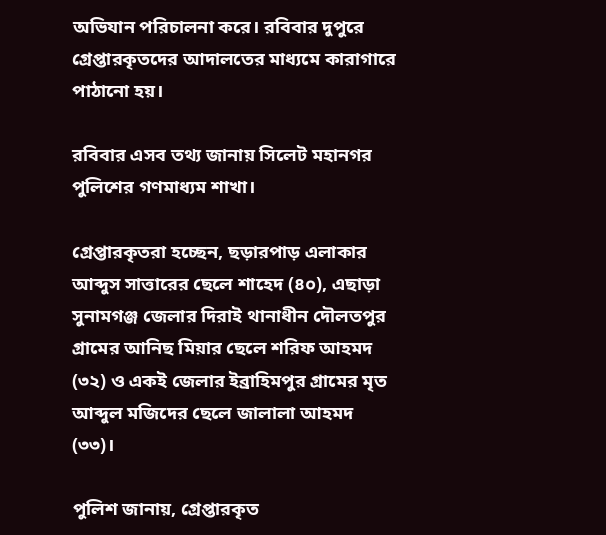অভিযান পরিচালনা করে। রবিবার দুপুরে গ্রেপ্তারকৃতদের আদালতের মাধ্যমে কারাগারে পাঠানো হয়।

রবিবার এসব তথ্য জানায় সিলেট মহানগর পুলিশের গণমাধ্যম শাখা।

গ্রেপ্তারকৃতরা হচ্ছেন, ছড়ারপাড় এলাকার আব্দুস সাত্তারের ছেলে শাহেদ (৪০), এছাড়া সুনামগঞ্জ জেলার দিরাই থানাধীন দৌলতপুর গ্রামের আনিছ মিয়ার ছেলে শরিফ আহমদ (৩২) ও একই জেলার ইব্রাহিমপুর গ্রামের মৃত আব্দুল মজিদের ছেলে জালালা আহমদ (৩৩)।

পুলিশ জানায়, গ্রেপ্তারকৃত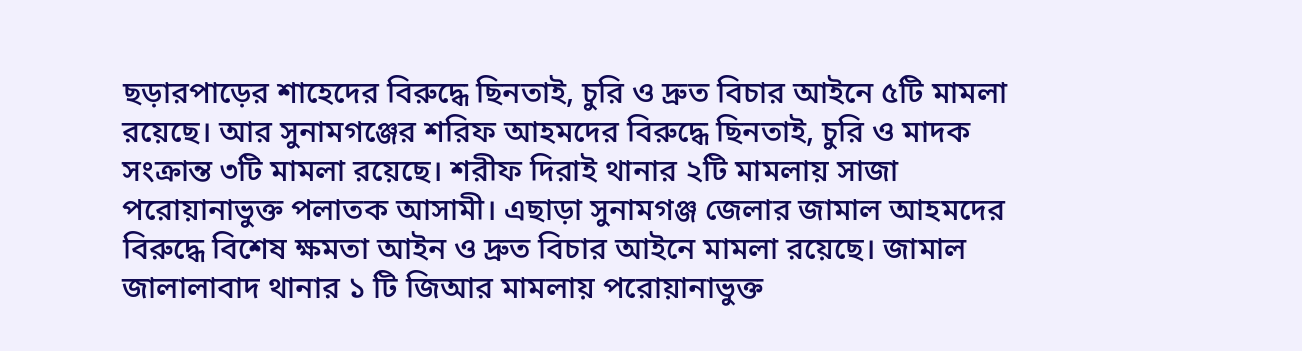ছড়ারপাড়ের শাহেদের বিরুদ্ধে ছিনতাই, চুরি ও দ্রুত বিচার আইনে ৫টি মামলা রয়েছে। আর সুনামগঞ্জের শরিফ আহমদের বিরুদ্ধে ছিনতাই, চুরি ও মাদক সংক্রান্ত ৩টি মামলা রয়েছে। শরীফ দিরাই থানার ২টি মামলায় সাজা পরোয়ানাভুক্ত পলাতক আসামী। এছাড়া সুনামগঞ্জ জেলার জামাল আহমদের বিরুদ্ধে বিশেষ ক্ষমতা আইন ও দ্রুত বিচার আইনে মামলা রয়েছে। জামাল জালালাবাদ থানার ১ টি জিআর মামলায় পরোয়ানাভুক্ত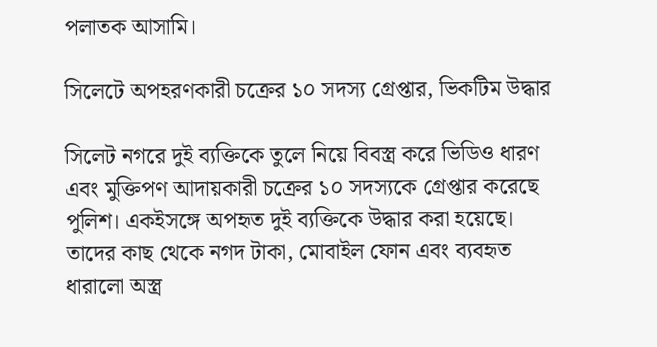পলাতক আসামি।

সিলেটে অপহরণকারী চক্রের ১০ সদস্য গ্রেপ্তার, ভিকটিম উদ্ধার

সিলেট নগরে দুই ব্যক্তিকে তুলে নিয়ে বিবস্ত্র করে ভিডিও ধারণ এবং মুক্তিপণ আদায়কারী চক্রের ১০ সদস্যকে গ্রেপ্তার করেছে পুলিশ। একইসঙ্গে অপহৃত দুই ব্যক্তিকে উদ্ধার করা হয়েছে। তাদের কাছ থেকে নগদ টাকা, মোবাইল ফোন এবং ব্যবহৃত ধারালো অস্ত্র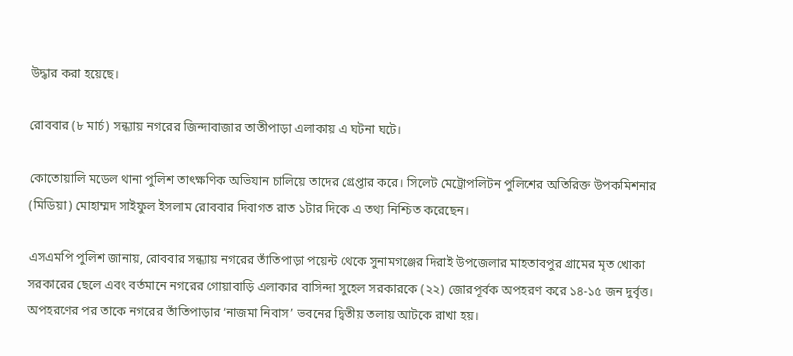উদ্ধার করা হয়েছে।

রোববার (৮ মার্চ) সন্ধ্যায় নগরের জিন্দাবাজার তাতীপাড়া এলাকায় এ ঘটনা ঘটে।

কোতোয়ালি মডেল থানা পুলিশ তাৎক্ষণিক অভিযান চালিয়ে তাদের গ্রেপ্তার করে। সিলেট মেট্রোপলিটন পুলিশের অতিরিক্ত উপকমিশনার (মিডিয়া) মোহাম্মদ সাইফুল ইসলাম রোববার দিবাগত রাত ১টার দিকে এ তথ্য নিশ্চিত করেছেন।

এসএমপি পুলিশ জানায়, রোববার সন্ধ্যায় নগরের তাঁতিপাড়া পয়েন্ট থেকে সুনামগঞ্জের দিরাই উপজেলার মাহতাবপুর গ্রামের মৃত খোকা সরকারের ছেলে এবং বর্তমানে নগরের গোয়াবাড়ি এলাকার বাসিন্দা সুহেল সরকারকে (২২) জোরপূর্বক অপহরণ করে ১৪-১৫ জন দুর্বৃত্ত। অপহরণের পর তাকে নগরের তাঁতিপাড়ার ‘নাজমা নিবাস’ ভবনের দ্বিতীয় তলায় আটকে রাখা হয়।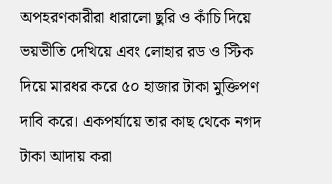অপহরণকারীরা ধারালো ছুরি ও কাঁচি দিয়ে ভয়ভীতি দেখিয়ে এবং লোহার রড ও স্টিক দিয়ে মারধর করে ৫০ হাজার টাকা মুক্তিপণ দাবি করে। একপর্যায়ে তার কাছ থেকে নগদ টাকা আদায় করা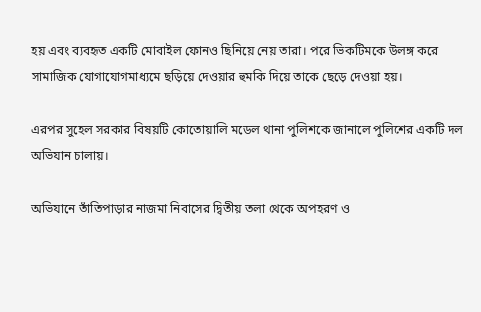হয় এবং ব্যবহৃত একটি মোবাইল ফোনও ছিনিয়ে নেয় তারা। পরে ভিকটিমকে উলঙ্গ করে সামাজিক যোগাযোগমাধ্যমে ছড়িয়ে দেওয়ার হুমকি দিয়ে তাকে ছেড়ে দেওয়া হয়।

এরপর সুহেল সরকার বিষয়টি কোতোয়ালি মডেল থানা পুলিশকে জানালে পুলিশের একটি দল অভিযান চালায়।

অভিযানে তাঁতিপাড়ার নাজমা নিবাসের দ্বিতীয় তলা থেকে অপহরণ ও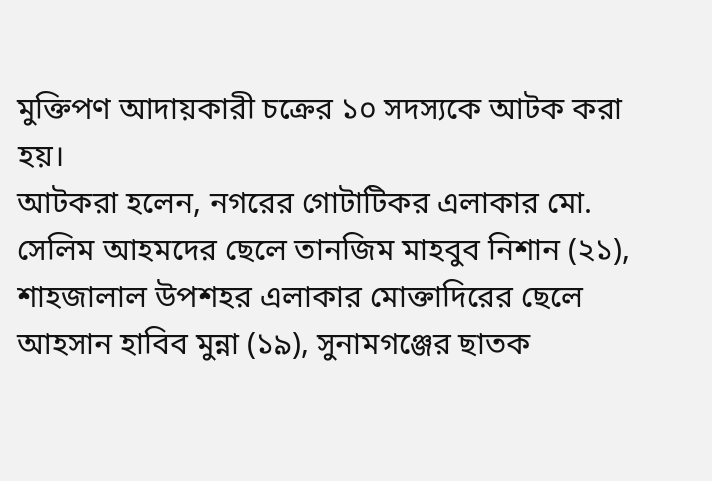মুক্তিপণ আদায়কারী চক্রের ১০ সদস্যকে আটক করা হয়।
আটকরা হলেন, নগরের গোটাটিকর এলাকার মো. সেলিম আহমদের ছেলে তানজিম মাহবুব নিশান (২১), শাহজালাল উপশহর এলাকার মোক্তাদিরের ছেলে আহসান হাবিব মুন্না (১৯), সুনামগঞ্জের ছাতক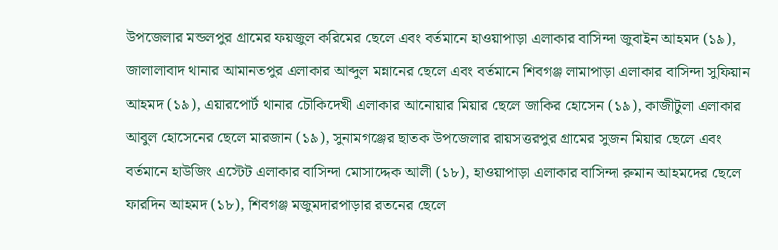উপজেলার মন্ডলপুর গ্রামের ফয়জুল করিমের ছেলে এবং বর্তমানে হাওয়াপাড়া এলাকার বাসিন্দা জুবাইন আহমদ (১৯), জালালাবাদ থানার আমানতপুর এলাকার আব্দুল মন্নানের ছেলে এবং বর্তমানে শিবগঞ্জ লামাপাড়া এলাকার বাসিন্দা সুফিয়ান আহমদ (১৯), এয়ারপোর্ট থানার চৌকিদেখী এলাকার আনোয়ার মিয়ার ছেলে জাকির হোসেন (১৯), কাজীটুলা এলাকার আবুল হোসেনের ছেলে মারজান (১৯), সুনামগঞ্জের ছাতক উপজেলার রায়সত্তরপুর গ্রামের সুজন মিয়ার ছেলে এবং বর্তমানে হাউজিং এস্টেট এলাকার বাসিন্দা মোসাদ্দেক আলী (১৮), হাওয়াপাড়া এলাকার বাসিন্দা রুমান আহমদের ছেলে ফারদিন আহমদ (১৮), শিবগঞ্জ মজুমদারপাড়ার রতনের ছেলে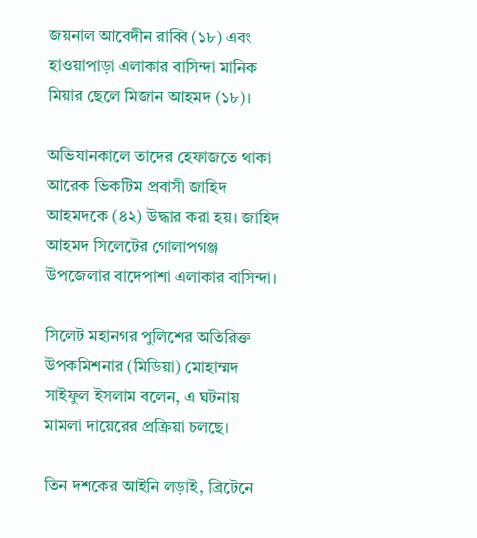জয়নাল আবেদীন রাব্বি (১৮) এবং হাওয়াপাড়া এলাকার বাসিন্দা মানিক মিয়ার ছেলে মিজান আহমদ (১৮)।

অভিযানকালে তাদের হেফাজতে থাকা আরেক ভিকটিম প্রবাসী জাহিদ আহমদকে (৪২) উদ্ধার করা হয়। জাহিদ আহমদ সিলেটের গোলাপগঞ্জ উপজেলার বাদেপাশা এলাকার বাসিন্দা।

সিলেট মহানগর পুলিশের অতিরিক্ত উপকমিশনার (মিডিয়া) মোহাম্মদ সাইফুল ইসলাম বলেন, এ ঘটনায় মামলা দায়েরের প্রক্রিয়া চলছে।

তিন দশকের আইনি লড়াই, ব্রিটেনে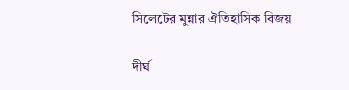সিলেটের মুন্নার ঐতিহাসিক বিজয়

দীর্ঘ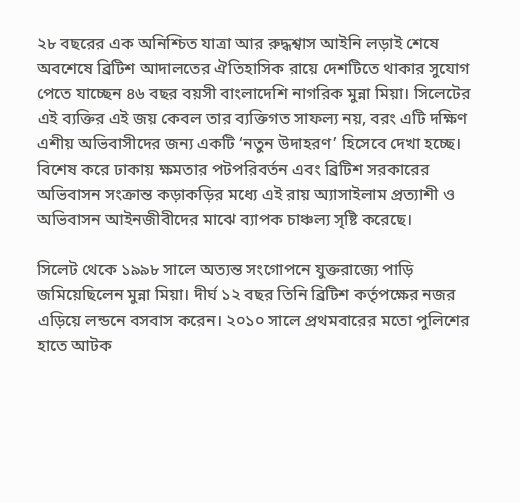২৮ বছরের এক অনিশ্চিত যাত্রা আর রুদ্ধশ্বাস আইনি লড়াই শেষে অবশেষে ব্রিটিশ আদালতের ঐতিহাসিক রায়ে দেশটিতে থাকার সুযোগ পেতে যাচ্ছেন ৪৬ বছর বয়সী বাংলাদেশি নাগরিক মুন্না মিয়া। সিলেটের এই ব্যক্তির এই জয় কেবল তার ব্যক্তিগত সাফল্য নয়, বরং এটি দক্ষিণ এশীয় অভিবাসীদের জন্য একটি ‘নতুন উদাহরণ’ হিসেবে দেখা হচ্ছে। বিশেষ করে ঢাকায় ক্ষমতার পটপরিবর্তন এবং ব্রিটিশ সরকারের অভিবাসন সংক্রান্ত কড়াকড়ির মধ্যে এই রায় অ্যাসাইলাম প্রত্যাশী ও অভিবাসন আইনজীবীদের মাঝে ব্যাপক চাঞ্চল্য সৃষ্টি করেছে।

সিলেট থেকে ১৯৯৮ সালে অত্যন্ত সংগোপনে যুক্তরাজ্যে পাড়ি জমিয়েছিলেন মুন্না মিয়া। দীর্ঘ ১২ বছর তিনি ব্রিটিশ কর্তৃপক্ষের নজর এড়িয়ে লন্ডনে বসবাস করেন। ২০১০ সালে প্রথমবারের মতো পুলিশের হাতে আটক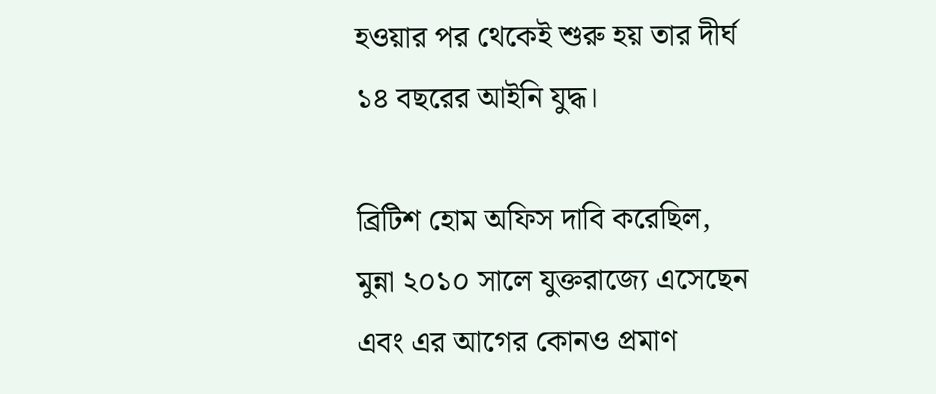হওয়ার পর থেকেই শুরু হয় তার দীর্ঘ ১৪ বছরের আইনি যুদ্ধ।

ব্রিটিশ হোম অফিস দাবি করেছিল, মুন্না ২০১০ সালে যুক্তরাজ্যে এসেছেন এবং এর আগের কোনও প্রমাণ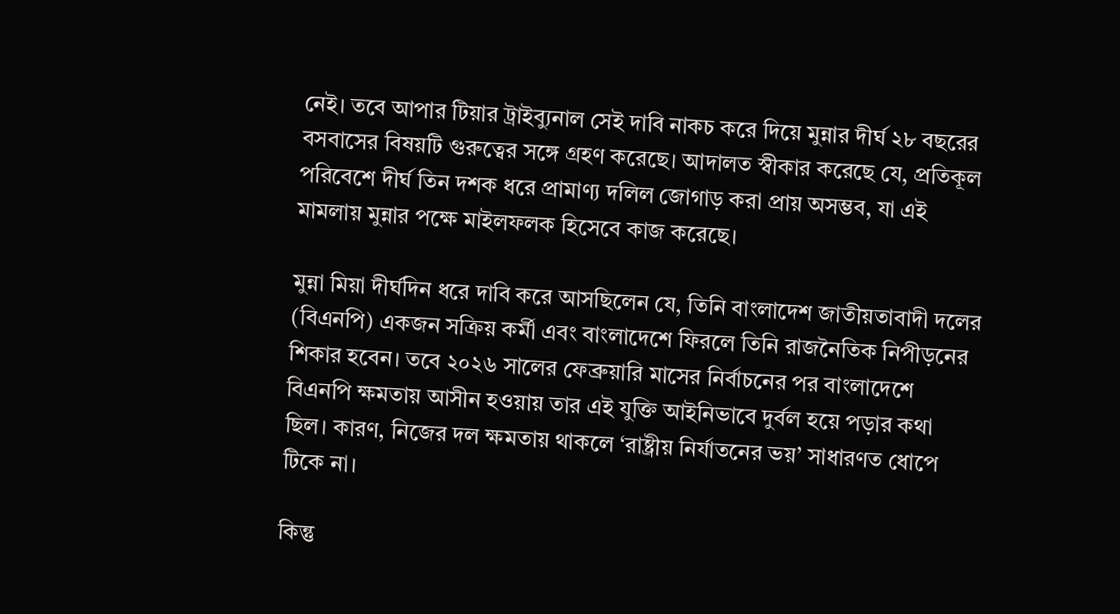নেই। তবে আপার টিয়ার ট্রাইব্যুনাল সেই দাবি নাকচ করে দিয়ে মুন্নার দীর্ঘ ২৮ বছরের বসবাসের বিষয়টি গুরুত্বের সঙ্গে গ্রহণ করেছে। আদালত স্বীকার করেছে যে, প্রতিকূল পরিবেশে দীর্ঘ তিন দশক ধরে প্রামাণ্য দলিল জোগাড় করা প্রায় অসম্ভব, যা এই মামলায় মুন্নার পক্ষে মাইলফলক হিসেবে কাজ করেছে।

মুন্না মিয়া দীর্ঘদিন ধরে দাবি করে আসছিলেন যে, তিনি বাংলাদেশ জাতীয়তাবাদী দলের (বিএনপি) একজন সক্রিয় কর্মী এবং বাংলাদেশে ফিরলে তিনি রাজনৈতিক নিপীড়নের শিকার হবেন। তবে ২০২৬ সালের ফেব্রুয়ারি মাসের নির্বাচনের পর বাংলাদেশে বিএনপি ক্ষমতায় আসীন হওয়ায় তার এই যুক্তি আইনিভাবে দুর্বল হয়ে পড়ার কথা ছিল। কারণ, নিজের দল ক্ষমতায় থাকলে ‘রাষ্ট্রীয় নির্যাতনের ভয়’ সাধারণত ধোপে টিকে না।

কিন্তু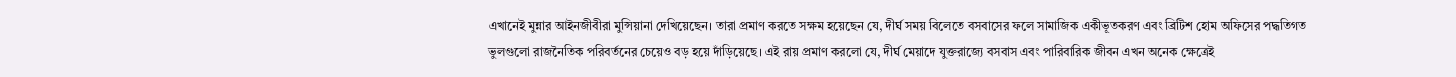এখানেই মুন্নার আইনজীবীরা মুন্সিয়ানা দেখিয়েছেন। তারা প্রমাণ করতে সক্ষম হয়েছেন যে, দীর্ঘ সময় বিলেতে বসবাসের ফলে সামাজিক একীভূতকরণ এবং ব্রিটিশ হোম অফিসের পদ্ধতিগত ভুলগুলো রাজনৈতিক পরিবর্তনের চেয়েও বড় হয়ে দাঁড়িয়েছে। এই রায় প্রমাণ করলো যে, দীর্ঘ মেয়াদে যুক্তরাজ্যে বসবাস এবং পারিবারিক জীবন এখন অনেক ক্ষেত্রেই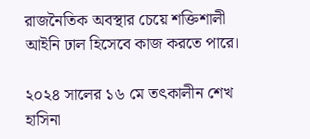রাজনৈতিক অবস্থার চেয়ে শক্তিশালী আইনি ঢাল হিসেবে কাজ করতে পারে।

২০২৪ সালের ১৬ মে তৎকালীন শেখ হাসিনা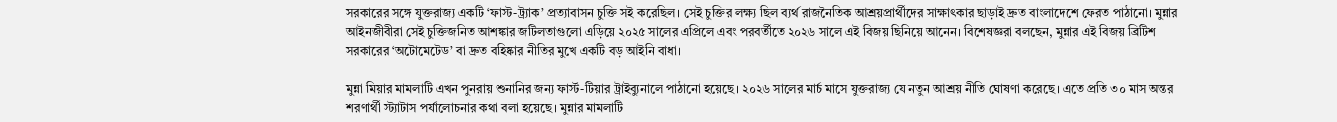সরকারের সঙ্গে যুক্তরাজ্য একটি ‘ফাস্ট-ট্র্যাক’ প্রত্যাবাসন চুক্তি সই করেছিল। সেই চুক্তির লক্ষ্য ছিল ব্যর্থ রাজনৈতিক আশ্রয়প্রার্থীদের সাক্ষাৎকার ছাড়াই দ্রুত বাংলাদেশে ফেরত পাঠানো। মুন্নার আইনজীবীরা সেই চুক্তিজনিত আশঙ্কার জটিলতাগুলো এড়িয়ে ২০২৫ সালের এপ্রিলে এবং পরবর্তীতে ২০২৬ সালে এই বিজয় ছিনিয়ে আনেন। বিশেষজ্ঞরা বলছেন, মুন্নার এই বিজয় ব্রিটিশ সরকারের ‘অটোমেটেড’ বা দ্রুত বহিষ্কার নীতির মুখে একটি বড় আইনি বাধা।

মুন্না মিয়ার মামলাটি এখন পুনরায় শুনানির জন্য ফার্স্ট-টিয়ার ট্রাইব্যুনালে পাঠানো হয়েছে। ২০২৬ সালের মার্চ মাসে যুক্তরাজ্য যে নতুন আশ্রয় নীতি ঘোষণা করেছে। এতে প্রতি ৩০ মাস অন্তর শরণার্থী স্ট্যাটাস পর্যালোচনার কথা বলা হয়েছে। মুন্নার মামলাটি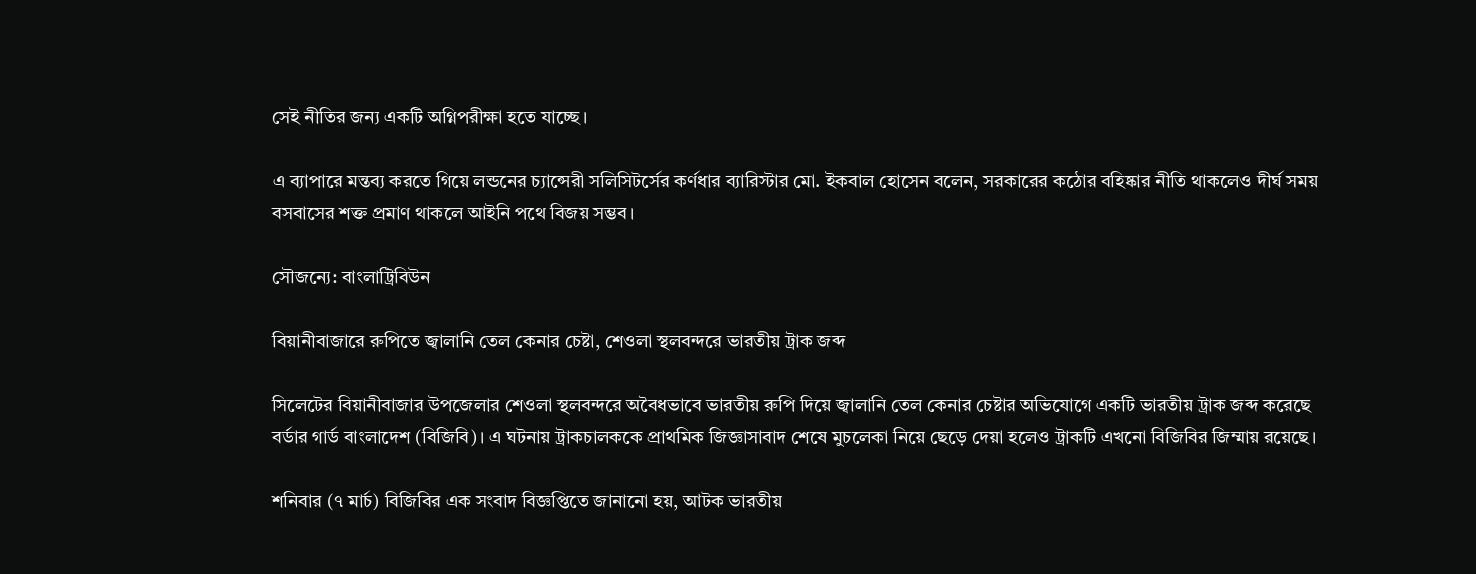সেই নীতির জন্য একটি অগ্নিপরীক্ষা হতে যাচ্ছে।

এ ব্যাপারে মন্তব্য করতে গিয়ে লন্ডনের চ্যান্সেরী সলিসিটর্সের কর্ণধার ব্যারিস্টার মো. ইকবাল হোসেন বলেন, সরকারের কঠোর বহিষ্কার নীতি থাকলেও দীর্ঘ সময় বসবাসের শক্ত প্রমাণ থাকলে আইনি পথে বিজয় সম্ভব।

সৌজন্যে: বাংলাট্রিবিউন

বিয়ানীবাজারে রুপিতে জ্বালানি তেল কেনার চেষ্টা, শেওলা স্থলবন্দরে ভারতীয় ট্রাক জব্দ

সিলেটের বিয়ানীবাজার উপজেলার শেওলা স্থলবন্দরে অবৈধভাবে ভারতীয় রুপি দিয়ে জ্বালানি তেল কেনার চেষ্টার অভিযোগে একটি ভারতীয় ট্রাক জব্দ করেছে বর্ডার গার্ড বাংলাদেশ (বিজিবি)। এ ঘটনায় ট্রাকচালককে প্রাথমিক জিজ্ঞাসাবাদ শেষে মুচলেকা নিয়ে ছেড়ে দেয়া হলেও ট্রাকটি এখনো বিজিবির জিম্মায় রয়েছে।

শনিবার (৭ মার্চ) বিজিবির এক সংবাদ বিজ্ঞপ্তিতে জানানো হয়, আটক ভারতীয়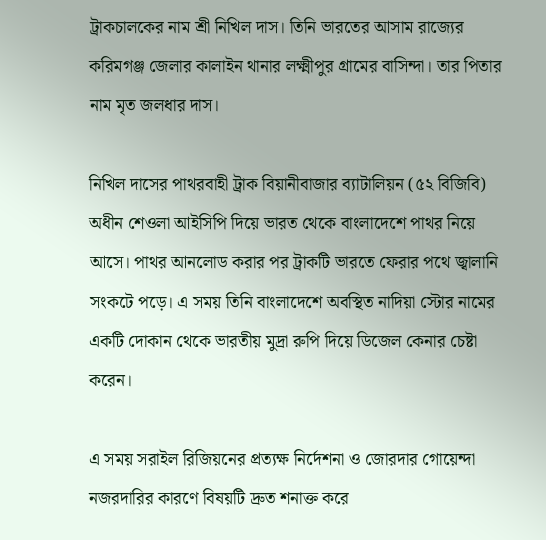ট্রাকচালকের নাম শ্রী নিখিল দাস। তিনি ভারতের আসাম রাজ্যের করিমগঞ্জ জেলার কালাইন থানার লক্ষ্মীপুর গ্রামের বাসিন্দা। তার পিতার নাম মৃত জলধার দাস।

নিখিল দাসের পাথরবাহী ট্রাক বিয়ানীবাজার ব্যাটালিয়ন (৫২ বিজিবি) অধীন শেওলা আইসিপি দিয়ে ভারত থেকে বাংলাদেশে পাথর নিয়ে আসে। পাথর আনলোড করার পর ট্রাকটি ভারতে ফেরার পথে জ্বালানি সংকটে পড়ে। এ সময় তিনি বাংলাদেশে অবস্থিত নাদিয়া স্টোর নামের একটি দোকান থেকে ভারতীয় মুদ্রা রুপি দিয়ে ডিজেল কেনার চেষ্টা করেন।

এ সময় সরাইল রিজিয়নের প্রত্যক্ষ নির্দেশনা ও জোরদার গোয়েন্দা নজরদারির কারণে বিষয়টি দ্রুত শনাক্ত করে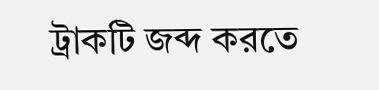ট্রাকটি জব্দ করতে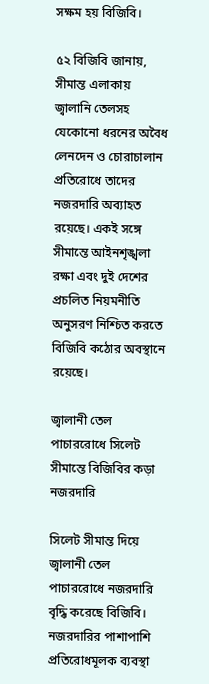সক্ষম হয় বিজিবি।

৫২ বিজিবি জানায়, সীমান্ত এলাকায় জ্বালানি তেলসহ যেকোনো ধরনের অবৈধ লেনদেন ও চোরাচালান প্রতিরোধে তাদের নজরদারি অব্যাহত রয়েছে। একই সঙ্গে সীমান্তে আইনশৃঙ্খলা রক্ষা এবং দুই দেশের প্রচলিত নিয়মনীতি অনুসরণ নিশ্চিত করতে বিজিবি কঠোর অবস্থানে রয়েছে।

জ্বালানী তেল পাচাররোধে সিলেট সীমান্তে বিজিবির কড়া নজরদারি

সিলেট সীমান্ত দিয়ে জ্বালানী তেল পাচাররোধে নজরদারি বৃদ্ধি করেছে বিজিবি। নজরদারির পাশাপাশি প্রতিরোধমূলক ব্যবস্থা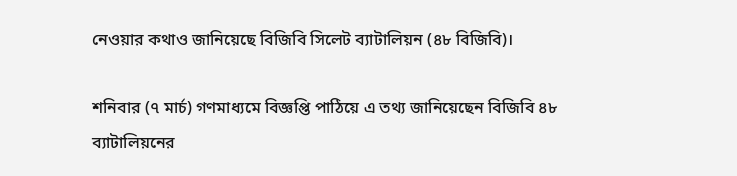নেওয়ার কথাও জানিয়েছে বিজিবি সিলেট ব্যাটালিয়ন (৪৮ বিজিবি)।

শনিবার (৭ মার্চ) গণমাধ্যমে বিজ্ঞপ্তি পাঠিয়ে এ তথ্য জানিয়েছেন বিজিবি ৪৮ ব্যাটালিয়নের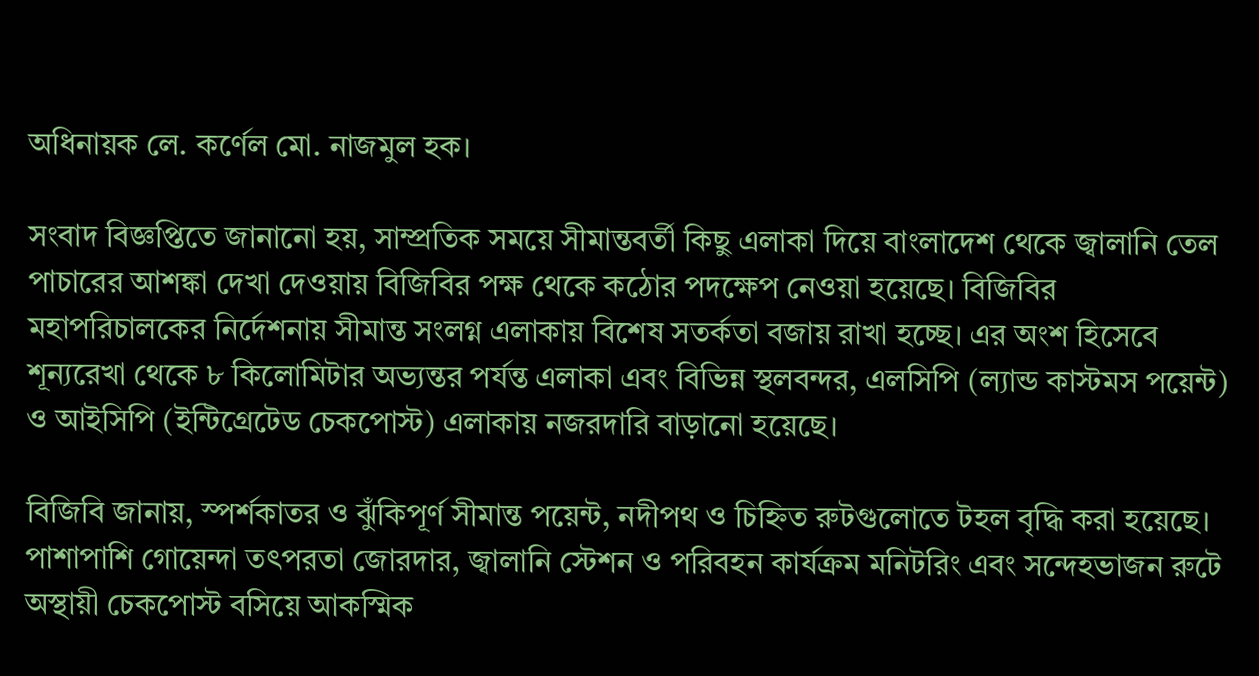অধিনায়ক লে. কর্ণেল মো. নাজমুল হক।

সংবাদ বিজ্ঞপ্তিতে জানানো হয়, সাম্প্রতিক সময়ে সীমান্তবর্তী কিছু এলাকা দিয়ে বাংলাদেশ থেকে জ্বালানি তেল পাচারের আশঙ্কা দেখা দেওয়ায় বিজিবির পক্ষ থেকে কঠোর পদক্ষেপ নেওয়া হয়েছে। বিজিবির মহাপরিচালকের নির্দেশনায় সীমান্ত সংলগ্ন এলাকায় বিশেষ সতর্কতা বজায় রাখা হচ্ছে। এর অংশ হিসেবে শূন্যরেখা থেকে ৮ কিলোমিটার অভ্যন্তর পর্যন্ত এলাকা এবং বিভিন্ন স্থলবন্দর, এলসিপি (ল্যান্ড কাস্টমস পয়েন্ট) ও আইসিপি (ইন্টিগ্রেটেড চেকপোস্ট) এলাকায় নজরদারি বাড়ানো হয়েছে।

বিজিবি জানায়, স্পর্শকাতর ও ঝুঁকিপূর্ণ সীমান্ত পয়েন্ট, নদীপথ ও চিহ্নিত রুটগুলোতে টহল বৃদ্ধি করা হয়েছে। পাশাপাশি গোয়েন্দা তৎপরতা জোরদার, জ্বালানি স্টেশন ও পরিবহন কার্যক্রম মনিটরিং এবং সন্দেহভাজন রুটে অস্থায়ী চেকপোস্ট বসিয়ে আকস্মিক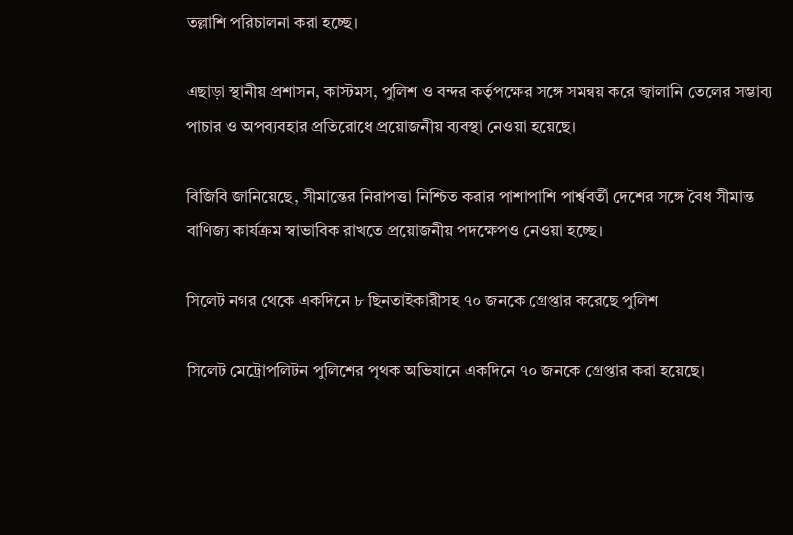তল্লাশি পরিচালনা করা হচ্ছে।

এছাড়া স্থানীয় প্রশাসন, কাস্টমস, পুলিশ ও বন্দর কর্তৃপক্ষের সঙ্গে সমন্বয় করে জ্বালানি তেলের সম্ভাব্য পাচার ও অপব্যবহার প্রতিরোধে প্রয়োজনীয় ব্যবস্থা নেওয়া হয়েছে।

বিজিবি জানিয়েছে, সীমান্তের নিরাপত্তা নিশ্চিত করার পাশাপাশি পার্শ্ববর্তী দেশের সঙ্গে বৈধ সীমান্ত বাণিজ্য কার্যক্রম স্বাভাবিক রাখতে প্রয়োজনীয় পদক্ষেপও নেওয়া হচ্ছে।

সিলেট নগর থেকে একদিনে ৮ ছিনতাইকারীসহ ৭০ জনকে গ্রেপ্তার করেছে পুলিশ

সিলেট মেট্রোপলিটন পুলিশের পৃথক অভিযানে একদিনে ৭০ জনকে গ্রেপ্তার করা হয়েছে।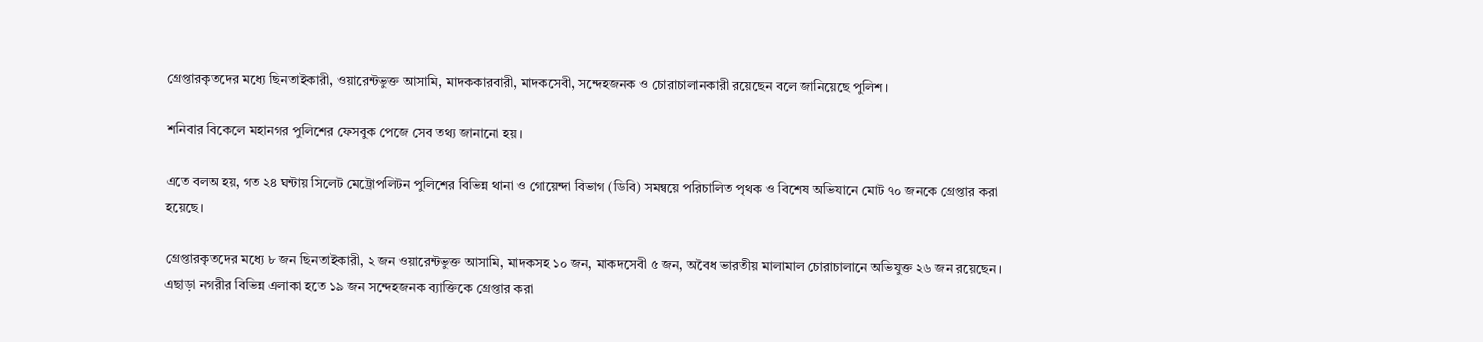গ্রেপ্তারকৃতদের মধ্যে ছিনতাইকারী, ওয়ারেন্টভুক্ত আসামি, মাদককারবারী, মাদকসেবী, সন্দেহজনক ও চোরাচালানকারী রয়েছেন বলে জানিয়েছে পুলিশ।

শনিবার বিকেলে মহানগর পুলিশের ফেসবুক পেজে সেব তথ্য জানানো হয়।

এতে বলঅ হয়, গত ২৪ ঘন্টায় সিলেট মেট্রোপলিটন পুলিশের বিভিন্ন থানা ও গোয়েন্দা বিভাগ (ডিবি) সমন্বয়ে পরিচালিত পৃথক ও বিশেষ অভিযানে মোট ৭০ জনকে গ্রেপ্তার করা হয়েছে।

গ্রেপ্তারকৃতদের মধ্যে ৮ জন ছিনতাইকারী, ২ জন ওয়ারেন্টভুক্ত আসামি, মাদকসহ ১০ জন, মাকদসেবী ৫ জন, অবৈধ ভারতীয় মালামাল চোরাচালানে অভিযুক্ত ২৬ জন রয়েছেন। এছাড়া নগরীর বিভিন্ন এলাকা হতে ১৯ জন সন্দেহজনক ব্যাক্তিকে গ্রেপ্তার করা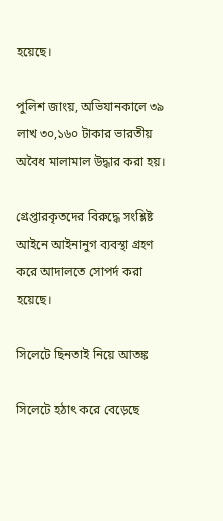হয়েছে।

পুলিশ জাংয়, অভিযানকালে ৩৯ লাখ ৩০,১৬০ টাকার ভারতীয় অবৈধ মালামাল উদ্ধার করা হয়।

গ্রেপ্তারকৃতদের বিরুদ্ধে সংশ্লিষ্ট আইনে আইনানুগ ব্যবস্থা গ্রহণ করে আদালতে সোপর্দ করা হয়েছে।

সিলেটে ছিনতাই নিয়ে আতঙ্ক

সিলেটে হঠাৎ করে বেড়েছে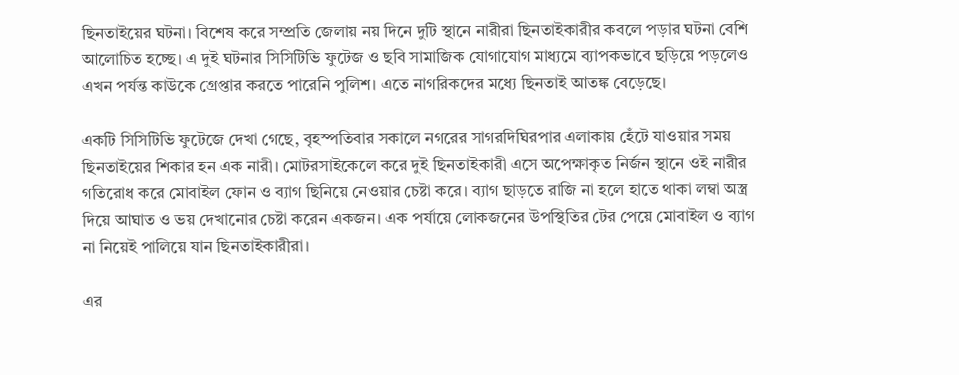ছিনতাইয়ের ঘটনা। বিশেষ করে সম্প্রতি জেলায় নয় দিনে দুটি স্থানে নারীরা ছিনতাইকারীর কবলে পড়ার ঘটনা বেশি আলোচিত হচ্ছে। এ দুই ঘটনার সিসিটিভি ফুটেজ ও ছবি সামাজিক যোগাযোগ মাধ্যমে ব্যাপকভাবে ছড়িয়ে পড়লেও এখন পর্যন্ত কাউকে গ্রেপ্তার করতে পারেনি পুলিশ। এতে নাগরিকদের মধ্যে ছিনতাই আতঙ্ক বেড়েছে।

একটি সিসিটিভি ফুটেজে দেখা গেছে, বৃহস্পতিবার সকালে নগরের সাগরদিঘিরপার এলাকায় হেঁটে যাওয়ার সময় ছিনতাইয়ের শিকার হন এক নারী। মোটরসাইকেলে করে দুই ছিনতাইকারী এসে অপেক্ষাকৃত নির্জন স্থানে ওই নারীর গতিরোধ করে মোবাইল ফোন ও ব্যাগ ছিনিয়ে নেওয়ার চেষ্টা করে। ব্যাগ ছাড়তে রাজি না হলে হাতে থাকা লম্বা অস্ত্র দিয়ে আঘাত ও ভয় দেখানোর চেষ্টা করেন একজন। এক পর্যায়ে লোকজনের উপস্থিতির টের পেয়ে মোবাইল ও ব্যাগ না নিয়েই পালিয়ে যান ছিনতাইকারীরা।

এর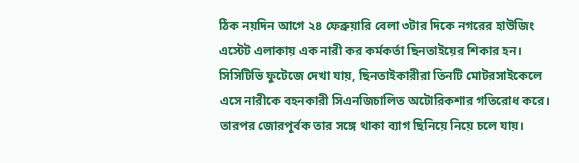ঠিক নয়দিন আগে ২৪ ফেব্রুয়ারি বেলা ৩টার দিকে নগরের হাউজিং এস্টেট এলাকায় এক নারী কর কর্মকর্তা ছিনতাইয়ের শিকার হন। সিসিটিভি ফুটেজে দেখা যায়, ছিনতাইকারীরা তিনটি মোটরসাইকেলে এসে নারীকে বহনকারী সিএনজিচালিত অটোরিকশার গতিরোধ করে। তারপর জোরপূর্বক তার সঙ্গে থাকা ব্যাগ ছিনিয়ে নিয়ে চলে যায়।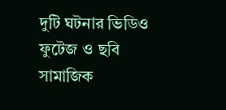দুটি ঘটনার ভিডিও ফুটেজ ও ছবি সামাজিক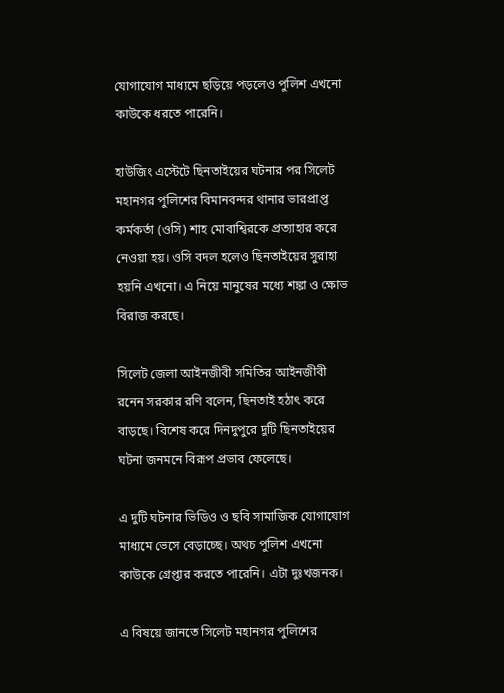যোগাযোগ মাধ্যমে ছড়িয়ে পড়লেও পুলিশ এখনো কাউকে ধরতে পারেনি।

হাউজিং এস্টেটে ছিনতাইয়ের ঘটনার পর সিলেট মহানগর পুলিশের বিমানবন্দর থানার ভারপ্রাপ্ত কর্মকর্তা (ওসি) শাহ মোবাশ্বিরকে প্রত্যাহার করে নেওয়া হয়। ওসি বদল হলেও ছিনতাইয়ের সুরাহা হয়নি এখনো। এ নিয়ে মানুষের মধ্যে শঙ্কা ও ক্ষোভ বিরাজ করছে।

সিলেট জেলা আইনজীবী সমিতির আইনজীবী রনেন সরকার রণি বলেন, ছিনতাই হঠাৎ করে বাড়ছে। বিশেষ করে দিনদুপুরে দুটি ছিনতাইয়ের ঘটনা জনমনে বিরূপ প্রভাব ফেলেছে।

এ দুটি ঘটনার ভিডিও ও ছবি সামাজিক যোগাযোগ মাধ্যমে ভেসে বেড়াচ্ছে। অথচ পুলিশ এখনো কাউকে গ্রেপ্তার করতে পারেনি। এটা দুঃখজনক।

এ বিষয়ে জানতে সিলেট মহানগর পুলিশের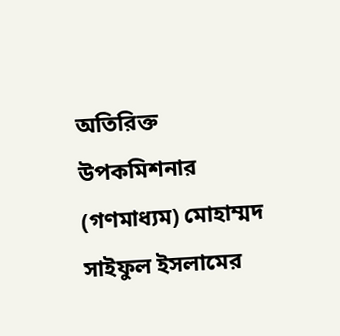অতিরিক্ত উপকমিশনার (গণমাধ্যম) মোহাম্মদ সাইফুল ইসলামের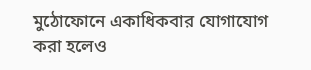মুঠোফোনে একাধিকবার যোগাযোগ করা হলেও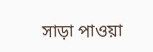সাড়া পাওয়া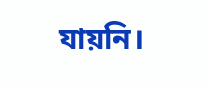যায়নি।